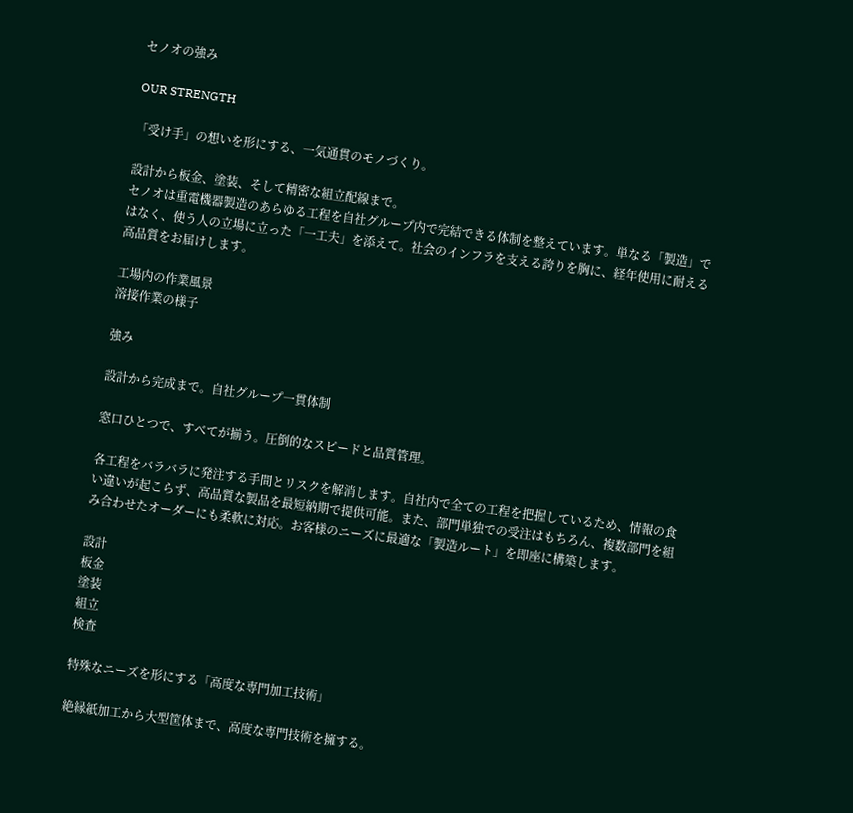セノオの強み

OUR STRENGTH

「受け手」の想いを形にする、一気通貫のモノづくり。

設計から板金、塗装、そして精密な組立配線まで。
セノオは重電機器製造のあらゆる工程を自社グループ内で完結できる体制を整えています。単なる「製造」ではなく、使う人の立場に立った「一工夫」を添えて。社会のインフラを支える誇りを胸に、経年使用に耐える高品質をお届けします。

工場内の作業風景
溶接作業の様子

強み

設計から完成まで。自社グループ一貫体制

窓口ひとつで、すべてが揃う。圧倒的なスピードと品質管理。

各工程をバラバラに発注する手間とリスクを解消します。自社内で全ての工程を把握しているため、情報の食い違いが起こらず、高品質な製品を最短納期で提供可能。また、部門単独での受注はもちろん、複数部門を組み合わせたオーダーにも柔軟に対応。お客様のニーズに最適な「製造ルート」を即座に構築します。

設計
板金
塗装
組立
検査

特殊なニーズを形にする「高度な専門加工技術」

絶縁紙加工から大型筐体まで、高度な専門技術を擁する。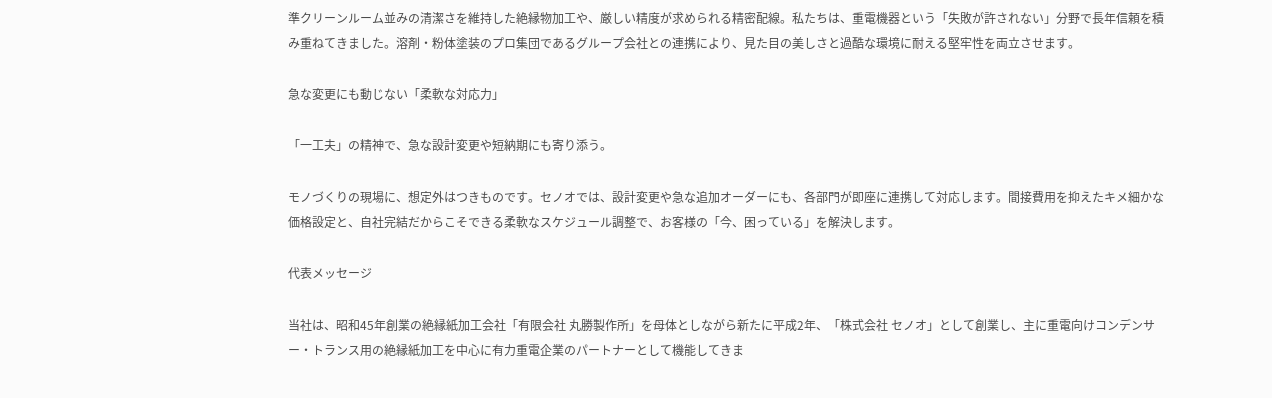準クリーンルーム並みの清潔さを維持した絶縁物加工や、厳しい精度が求められる精密配線。私たちは、重電機器という「失敗が許されない」分野で長年信頼を積み重ねてきました。溶剤・粉体塗装のプロ集団であるグループ会社との連携により、見た目の美しさと過酷な環境に耐える堅牢性を両立させます。

急な変更にも動じない「柔軟な対応力」

「一工夫」の精神で、急な設計変更や短納期にも寄り添う。

モノづくりの現場に、想定外はつきものです。セノオでは、設計変更や急な追加オーダーにも、各部門が即座に連携して対応します。間接費用を抑えたキメ細かな価格設定と、自社完結だからこそできる柔軟なスケジュール調整で、お客様の「今、困っている」を解決します。

代表メッセージ

当社は、昭和45年創業の絶縁紙加工会社「有限会社 丸勝製作所」を母体としながら新たに平成2年、「株式会社 セノオ」として創業し、主に重電向けコンデンサー・トランス用の絶縁紙加工を中心に有力重電企業のパートナーとして機能してきま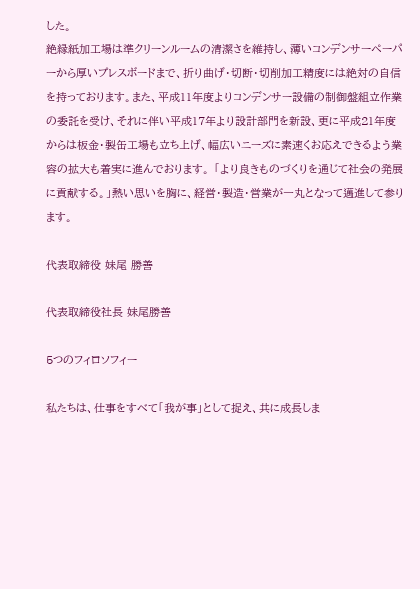した。
絶縁紙加工場は準クリーンルームの清潔さを維持し、薄いコンデンサーペーパーから厚いプレスボードまで、折り曲げ・切断・切削加工精度には絶対の自信を持っております。また、平成11年度よりコンデンサー設備の制御盤組立作業の委託を受け、それに伴い平成17年より設計部門を新設、更に平成21年度からは板金・製缶工場も立ち上げ、幅広いニーズに素速くお応えできるよう業容の拡大も着実に進んでおります。 「より良きものづくりを通じて社会の発展に貢献する。」熱い思いを胸に、経営・製造・営業が一丸となって邁進して参ります。

代表取締役 妹尾 勝善

代表取締役社長 妹尾勝善

5つのフィロソフィー

私たちは、仕事をすべて「我が事」として捉え、共に成長しま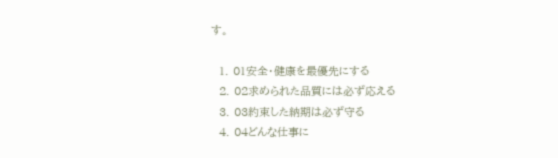す。

  1. 01安全・健康を最優先にする
  2. 02求められた品質には必ず応える
  3. 03約束した納期は必ず守る
  4. 04どんな仕事に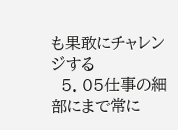も果敢にチャレンジする
  5. 05仕事の細部にまで常に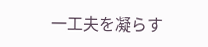一工夫を凝らす